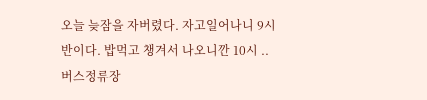오늘 늦잠을 자버렸다. 자고일어나니 9시반이다. 밥먹고 챙겨서 나오니깐 10시 .. 버스정류장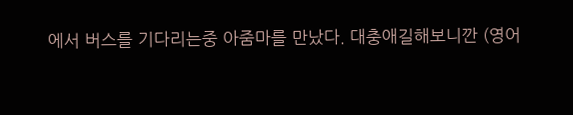에서 버스를 기다리는중 아줌마를 만났다. 대충애길해보니깐 (영어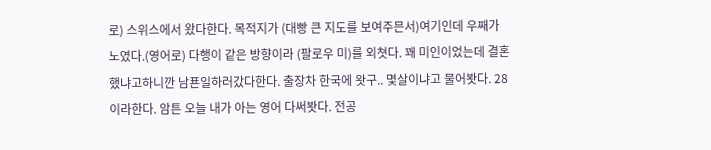로) 스위스에서 왔다한다. 목적지가 (대빵 큰 지도를 보여주믄서)여기인데 우째가노였다.(영어로) 다행이 같은 방향이라 (팔로우 미)를 외쳣다. 꽤 미인이었는데 결혼했냐고하니깐 남푠일하러갔다한다. 출장차 한국에 왓구.. 몇살이냐고 물어봣다. 28이라한다. 암튼 오늘 내가 아는 영어 다써봣다. 전공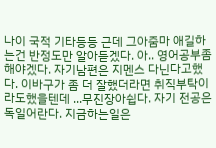나이 국적 기타등등 근데 그아줌마 애길하는건 반정도만 알아듣겠다. 아.. 영어공부좀해야겠다. 자기남편은 지멘스 다닌다고했다. 이바구가 좀 더 잘했더라면 취직부탁이라도했을텐데 ...무진장아쉽다. 자기 전공은 독일어란다. 지금하는일은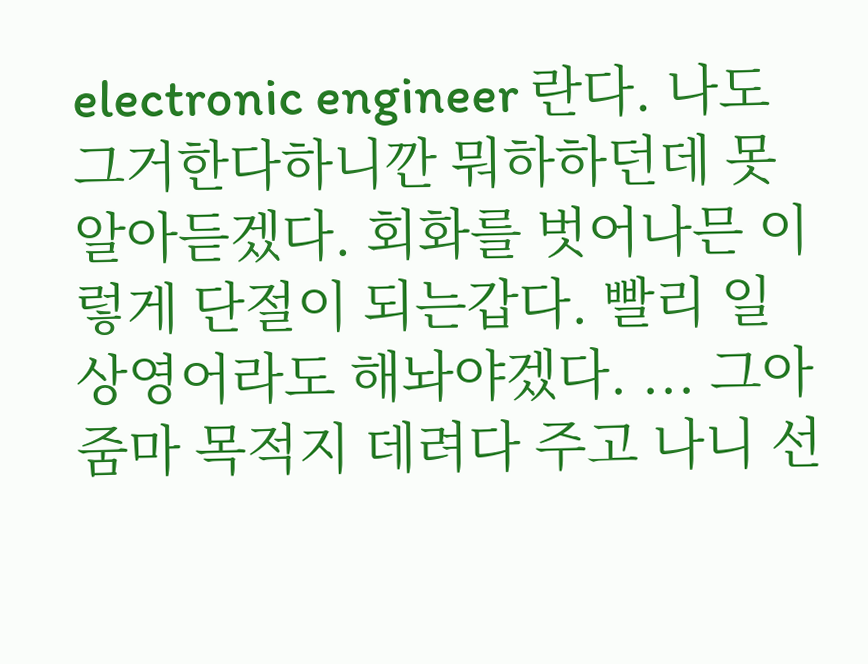electronic engineer 란다. 나도 그거한다하니깐 뭐하하던데 못알아듣겠다. 회화를 벗어나믄 이렇게 단절이 되는갑다. 빨리 일상영어라도 해놔야겠다. ... 그아줌마 목적지 데려다 주고 나니 선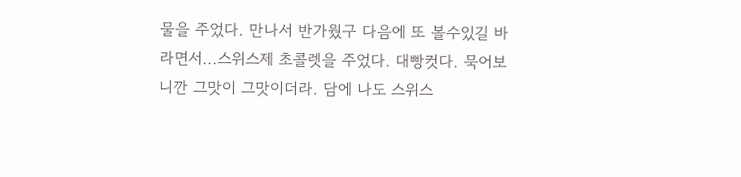물을 주었다. 만나서 반가웠구 다음에 또 볼수있길 바라면서...스위스제 초콜렛을 주었다. 대빵컷다. 묵어보니깐 그맛이 그맛이더라. 담에 나도 스위스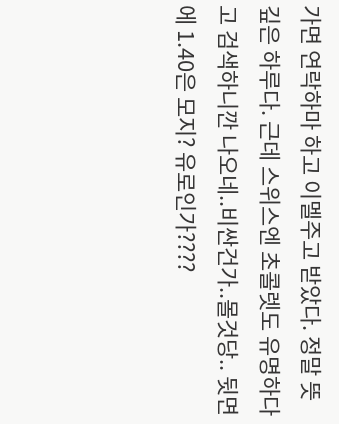가면 연락하마 하고 이멜주고 받았다. 정말 뜻깊은 하루다. 근데 스위스엔 초콜렛도 유명하다고 검색하니깐 나오네..비싼건가..몰것당.. 뒷면에 1.40은 모지? 유로인가????